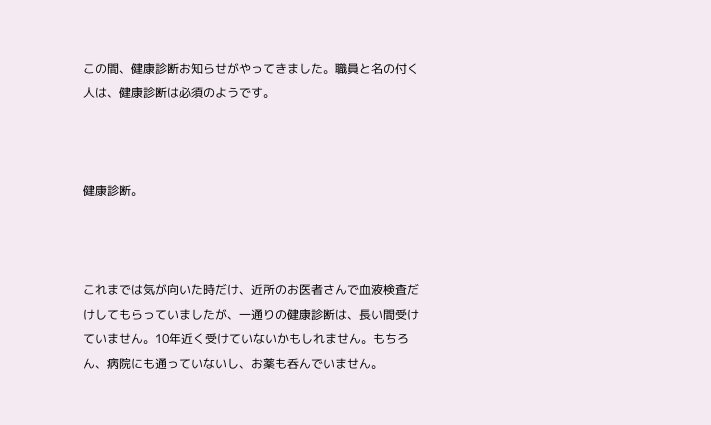この間、健康診断お知らせがやってきました。職員と名の付く人は、健康診断は必須のようです。



健康診断。



これまでは気が向いた時だけ、近所のお医者さんで血液検査だけしてもらっていましたが、一通りの健康診断は、長い間受けていません。10年近く受けていないかもしれません。もちろん、病院にも通っていないし、お薬も呑んでいません。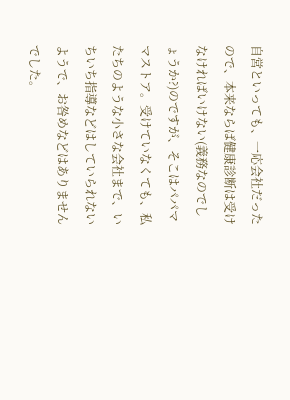自営といっても、一応会社だったので、本来ならば健康診断は受けなければいけない(義務なのでしょうか?)のですが、そこはパパママストア。受けていなくても、私たちのような小さな会社まで、いちいち指導などはしていられないようで、お咎めなどはありませんでした。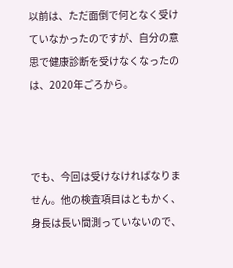以前は、ただ面倒で何となく受けていなかったのですが、自分の意思で健康診断を受けなくなったのは、2020年ごろから。



でも、今回は受けなければなりません。他の検査項目はともかく、身長は長い間測っていないので、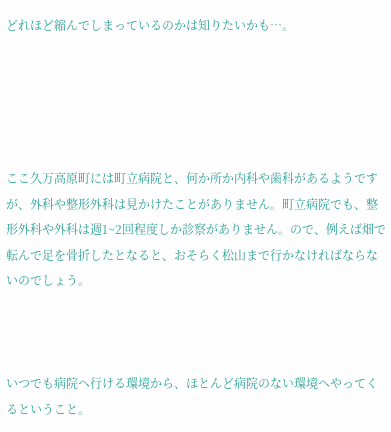どれほど縮んでしまっているのかは知りたいかも…。





ここ久万高原町には町立病院と、何か所か内科や歯科があるようですが、外科や整形外科は見かけたことがありません。町立病院でも、整形外科や外科は週1~2回程度しか診察がありません。ので、例えば畑で転んで足を骨折したとなると、おそらく松山まで行かなければならないのでしょう。



いつでも病院へ行ける環境から、ほとんど病院のない環境へやってくるということ。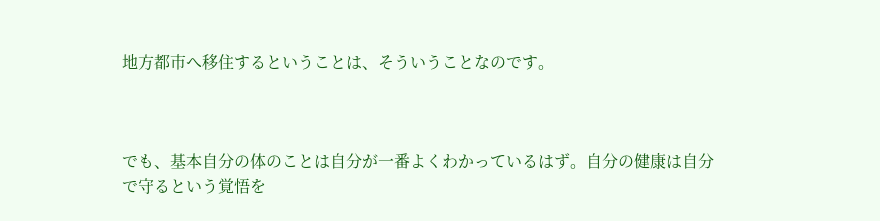地方都市へ移住するということは、そういうことなのです。



でも、基本自分の体のことは自分が一番よくわかっているはず。自分の健康は自分で守るという覚悟を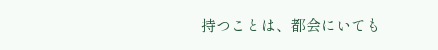持つことは、都会にいても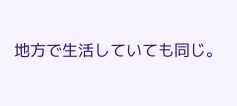地方で生活していても同じ。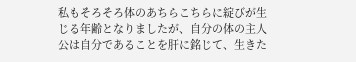私もそろそろ体のあちらこちらに綻びが生じる年齢となりましたが、自分の体の主人公は自分であることを肝に銘じて、生きた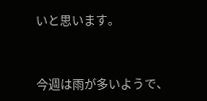いと思います。



今週は雨が多いようで、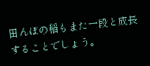田んぼの稲もまた一段と成長することでしょう。